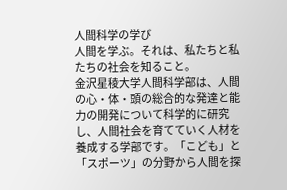人間科学の学び
人間を学ぶ。それは、私たちと私たちの社会を知ること。
金沢星稜大学人間科学部は、人間の心・体・頭の総合的な発達と能力の開発について科学的に研究し、人間社会を育てていく人材を養成する学部です。「こども」と「スポーツ」の分野から人間を探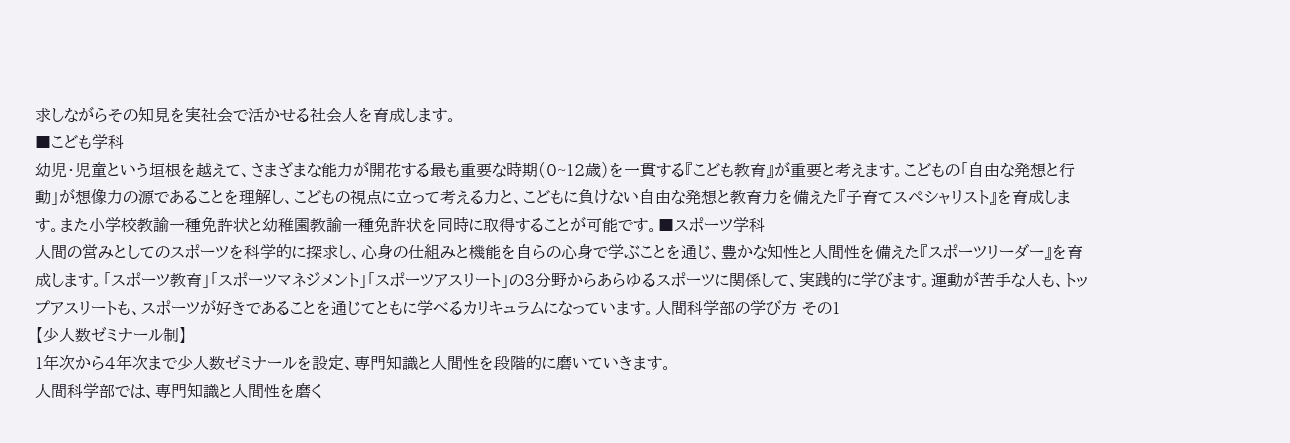求しながらその知見を実社会で活かせる社会人を育成します。
■こども学科
幼児・児童という垣根を越えて、さまざまな能力が開花する最も重要な時期(0~12歳)を一貫する『こども教育』が重要と考えます。こどもの「自由な発想と行動」が想像力の源であることを理解し、こどもの視点に立って考える力と、こどもに負けない自由な発想と教育力を備えた『子育てスペシャリスト』を育成します。また小学校教諭一種免許状と幼稚園教諭一種免許状を同時に取得することが可能です。■スポーツ学科
人間の営みとしてのスポーツを科学的に探求し、心身の仕組みと機能を自らの心身で学ぶことを通じ、豊かな知性と人間性を備えた『スポーツリーダー』を育成します。「スポーツ教育」「スポーツマネジメント」「スポーツアスリート」の3分野からあらゆるスポーツに関係して、実践的に学びます。運動が苦手な人も、トップアスリートも、スポーツが好きであることを通じてともに学べるカリキュラムになっています。人間科学部の学び方 その1
【少人数ゼミナール制】
1年次から4年次まで少人数ゼミナールを設定、専門知識と人間性を段階的に磨いていきます。
人間科学部では、専門知識と人間性を磨く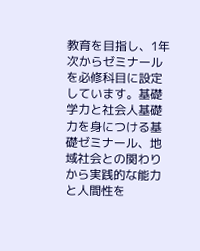教育を目指し、1年次からゼミナールを必修科目に設定しています。基礎学力と社会人基礎力を身につける基礎ゼミナール、地域社会との関わりから実践的な能力と人間性を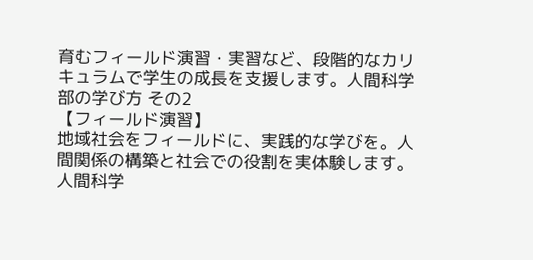育むフィールド演習・実習など、段階的なカリキュラムで学生の成長を支援します。人間科学部の学び方 その2
【フィールド演習】
地域社会をフィールドに、実践的な学びを。人間関係の構築と社会での役割を実体験します。
人間科学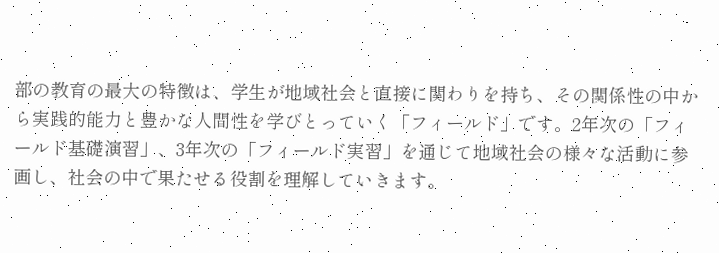部の教育の最大の特徴は、学生が地域社会と直接に関わりを持ち、その関係性の中から実践的能力と豊かな人間性を学びとっていく「フィールド」です。2年次の「フィールド基礎演習」、3年次の「フィールド実習」を通じて地域社会の様々な活動に参画し、社会の中で果たせる役割を理解していきます。